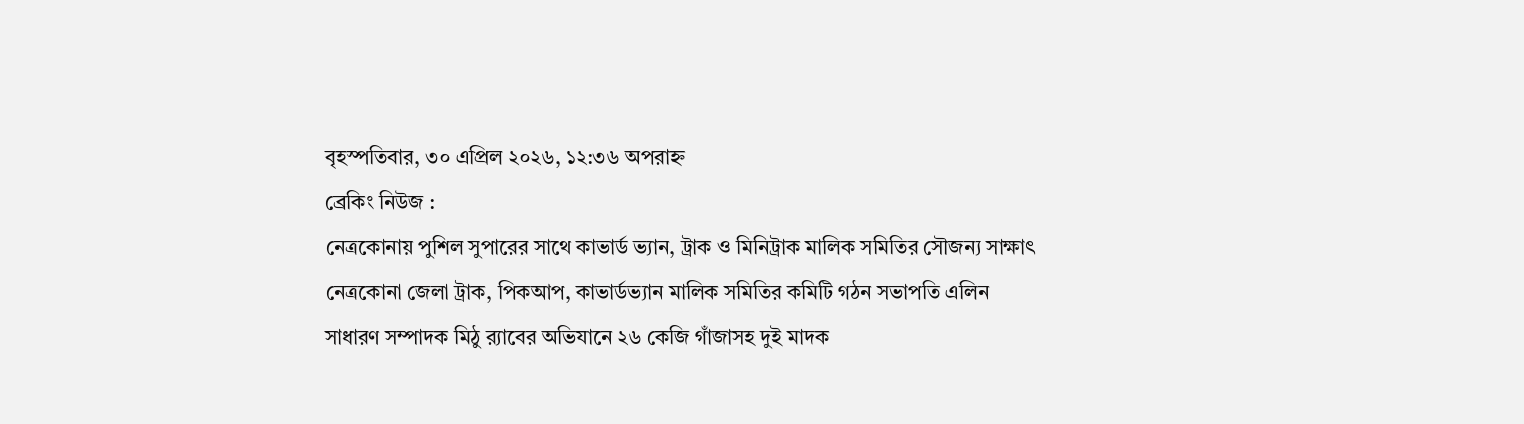বৃহস্পতিবার, ৩০ এপ্রিল ২০২৬, ১২:৩৬ অপরাহ্ন
ব্রেকিং নিউজ :
নেত্রকোনায় পুশিল সুপারের সাথে কাভার্ড ভ্যান, ট্রাক ও মিনিট্রাক মালিক সমিতির সৌজন্য সাক্ষাৎ নেত্রকোনা জেলা ট্রাক, পিকআপ, কাভার্ডভ্যান মালিক সমিতির কমিটি গঠন সভাপতি এলিন সাধারণ সম্পাদক মিঠু র‌্যাবের অভিযানে ২৬ কেজি গাঁজাসহ দুই মাদক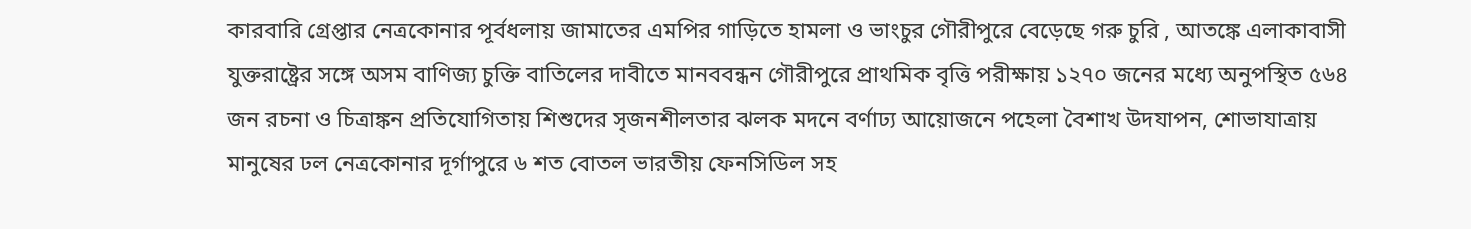কারবারি গ্রেপ্তার নেত্রকোনার পূর্বধলায় জামাতের এমপির গাড়িতে হামলা ও ভাংচুর গৌরীপুরে বেড়েছে গরু চুরি , আতঙ্কে এলাকাবাসী যুক্তরাষ্ট্রের সঙ্গে অসম বাণিজ্য চুক্তি বাতিলের দাবীতে মানববন্ধন গৌরীপুরে প্রাথমিক বৃত্তি পরীক্ষায় ১২৭০ জনের মধ্যে অনুপস্থিত ৫৬৪ জন রচনা ও চিত্রাঙ্কন প্রতিযোগিতায় শিশুদের সৃজনশীলতার ঝলক মদনে বর্ণাঢ্য আয়োজনে পহেলা বৈশাখ উদযাপন, শোভাযাত্রায় মানুষের ঢল নেত্রকোনার দূর্গাপুরে ৬ শত বোতল ভারতীয় ফেনসিডিল সহ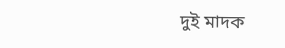দুই মাদক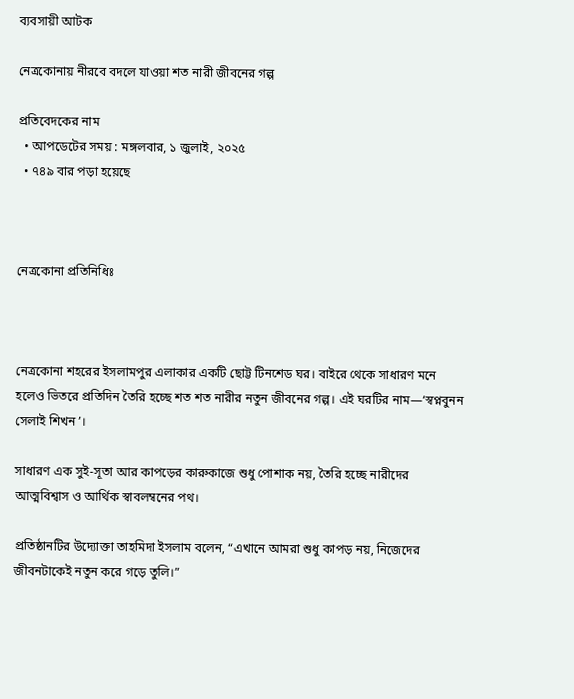ব্যবসায়ী আটক

নেত্রকোনায় নীরবে বদলে যাওয়া শত নারী জীবনের গল্প

প্রতিবেদকের নাম
  • আপডেটের সময় : মঙ্গলবার, ১ জুলাই, ২০২৫
  • ৭৪৯ বার পড়া হয়েছে



নেত্রকোনা প্রতিনিধিঃ



নেত্রকোনা শহরের ইসলামপুর এলাকার একটি ছোট্ট টিনশেড ঘর। বাইরে থেকে সাধারণ মনে হলেও ভিতরে প্রতিদিন তৈরি হচ্ছে শত শত নারীর নতুন জীবনের গল্প। এই ঘরটির নাম—‘স্বপ্নবুনন সেলাই শিখন’।

সাধারণ এক সুই-সূতা আর কাপড়ের কারুকাজে শুধু পোশাক নয়, তৈরি হচ্ছে নারীদের আত্মবিশ্বাস ও আর্থিক স্বাবলম্বনের পথ।

প্রতিষ্ঠানটির উদ্যোক্তা তাহমিদা ইসলাম বলেন, “এখানে আমরা শুধু কাপড় নয়, নিজেদের জীবনটাকেই নতুন করে গড়ে তুলি।”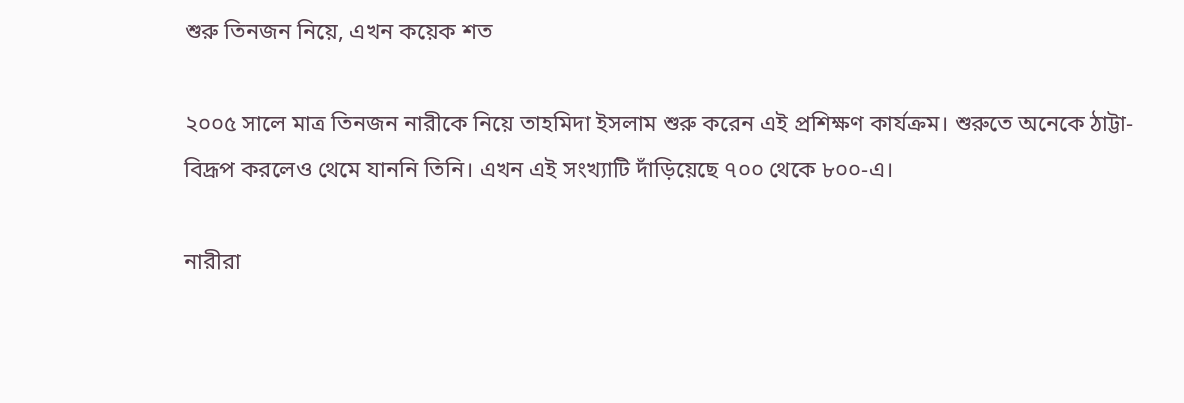শুরু তিনজন নিয়ে, এখন কয়েক শত

২০০৫ সালে মাত্র তিনজন নারীকে নিয়ে তাহমিদা ইসলাম শুরু করেন এই প্রশিক্ষণ কার্যক্রম। শুরুতে অনেকে ঠাট্টা-বিদ্রূপ করলেও থেমে যাননি তিনি। এখন এই সংখ্যাটি দাঁড়িয়েছে ৭০০ থেকে ৮০০-এ।

নারীরা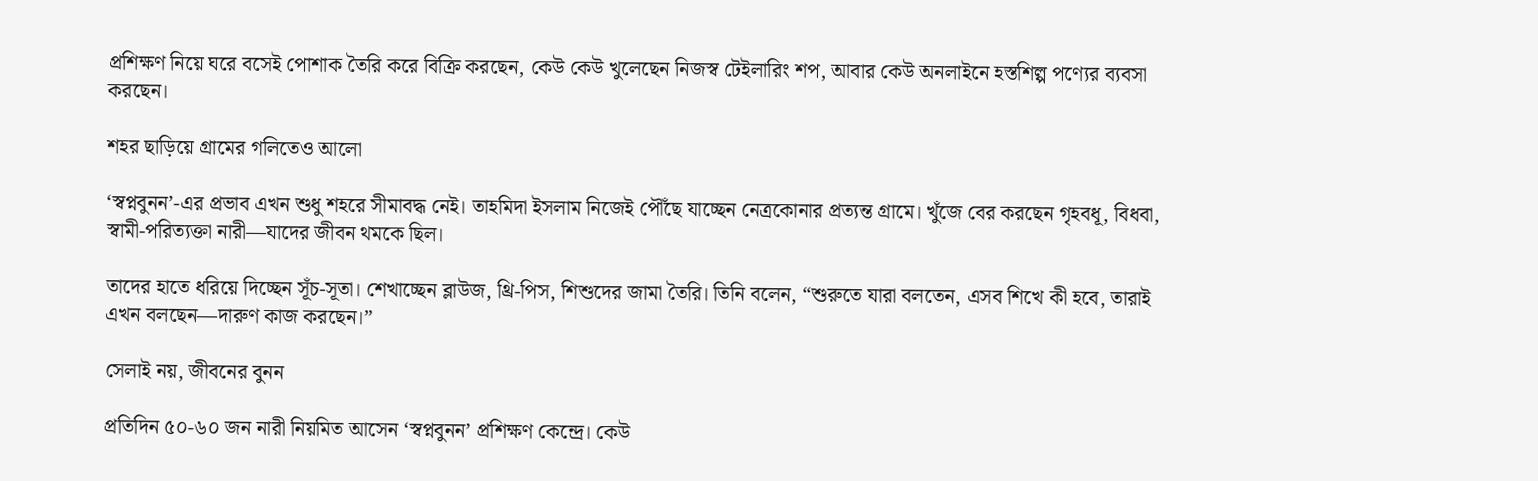প্রশিক্ষণ নিয়ে ঘরে বসেই পোশাক তৈরি করে বিক্রি করছেন, কেউ কেউ খুলেছেন নিজস্ব টেইলারিং শপ, আবার কেউ অনলাইনে হস্তশিল্প পণ্যের ব্যবসা করছেন।

শহর ছাড়িয়ে গ্রামের গলিতেও আলো

‘স্বপ্নবুনন’-এর প্রভাব এখন শুধু শহরে সীমাবদ্ধ নেই। তাহমিদা ইসলাম নিজেই পৌঁছে যাচ্ছেন নেত্রকোনার প্রত্যন্ত গ্রামে। খুঁজে বের করছেন গৃহবধূ, বিধবা, স্বামী-পরিত্যক্তা নারী—যাদের জীবন থমকে ছিল।

তাদের হাতে ধরিয়ে দিচ্ছেন সূঁচ-সূতা। শেখাচ্ছেন ব্লাউজ, থ্রি-পিস, শিশুদের জামা তৈরি। তিনি বলেন, “শুরুতে যারা বলতেন, এসব শিখে কী হবে, তারাই এখন বলছেন—দারুণ কাজ করছেন।”

সেলাই নয়, জীবনের বুনন

প্রতিদিন ৫০-৬০ জন নারী নিয়মিত আসেন ‘স্বপ্নবুনন’ প্রশিক্ষণ কেন্দ্রে। কেউ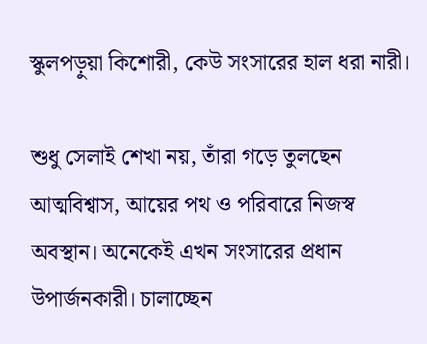স্কুলপড়ুয়া কিশোরী, কেউ সংসারের হাল ধরা নারী।

শুধু সেলাই শেখা নয়, তাঁরা গড়ে তুলছেন আত্মবিশ্বাস, আয়ের পথ ও পরিবারে নিজস্ব অবস্থান। অনেকেই এখন সংসারের প্রধান উপার্জনকারী। চালাচ্ছেন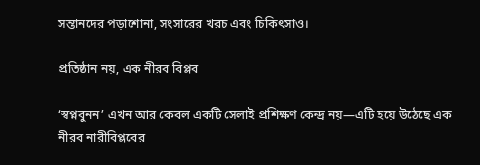সন্তানদের পড়াশোনা, সংসারের খরচ এবং চিকিৎসাও।

প্রতিষ্ঠান নয়, এক নীরব বিপ্লব

‘স্বপ্নবুনন’ এখন আর কেবল একটি সেলাই প্রশিক্ষণ কেন্দ্র নয়—এটি হয়ে উঠেছে এক নীরব নারীবিপ্লবের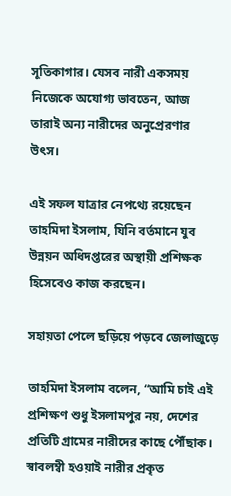সূতিকাগার। যেসব নারী একসময় নিজেকে অযোগ্য ভাবতেন, আজ তারাই অন্য নারীদের অনুপ্রেরণার উৎস।

এই সফল যাত্রার নেপথ্যে রয়েছেন তাহমিদা ইসলাম, যিনি বর্তমানে যুব উন্নয়ন অধিদপ্তরের অস্থায়ী প্রশিক্ষক হিসেবেও কাজ করছেন।

সহায়তা পেলে ছড়িয়ে পড়বে জেলাজুড়ে

তাহমিদা ইসলাম বলেন, “আমি চাই এই প্রশিক্ষণ শুধু ইসলামপুর নয়, দেশের প্রতিটি গ্রামের নারীদের কাছে পৌঁছাক। স্বাবলম্বী হওয়াই নারীর প্রকৃত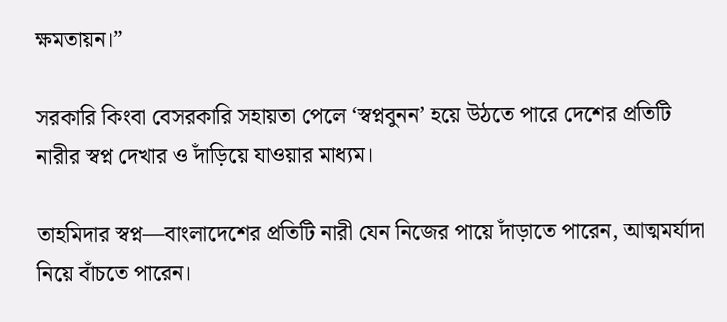ক্ষমতায়ন।”

সরকারি কিংবা বেসরকারি সহায়তা পেলে ‘স্বপ্নবুনন’ হয়ে উঠতে পারে দেশের প্রতিটি নারীর স্বপ্ন দেখার ও দাঁড়িয়ে যাওয়ার মাধ্যম।

তাহমিদার স্বপ্ন—বাংলাদেশের প্রতিটি নারী যেন নিজের পায়ে দাঁড়াতে পারেন, আত্মমর্যাদা নিয়ে বাঁচতে পারেন।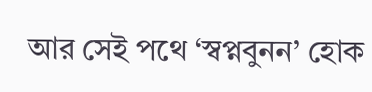আর সেই পথে ‘স্বপ্নবুনন’ হোক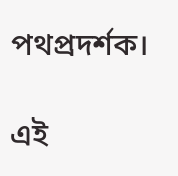পথপ্রদর্শক।

এই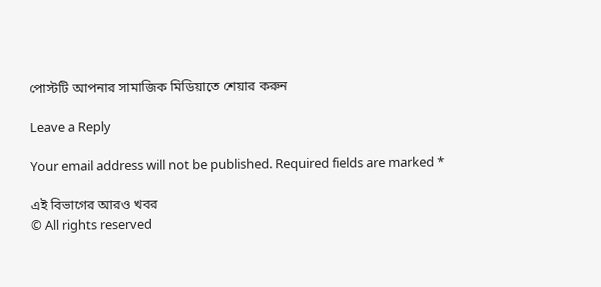পোস্টটি আপনার সামাজিক মিডিয়াতে শেয়ার করুন

Leave a Reply

Your email address will not be published. Required fields are marked *

এই বিভাগের আরও খবর
© All rights reserved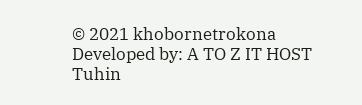© 2021 khobornetrokona
Developed by: A TO Z IT HOST
Tuhin